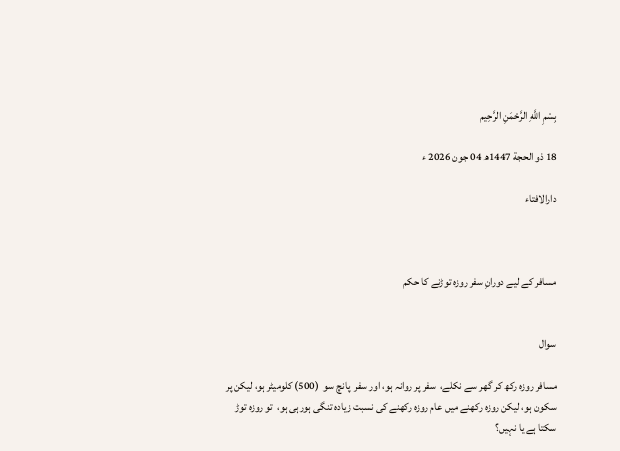بِسْمِ اللَّهِ الرَّحْمَنِ الرَّحِيم

18 ذو الحجة 1447ھ 04 جون 2026 ء

دارالافتاء



مسافر کے لیے دورانِ سفر روزہ توڑنے کا حکم


سوال

مسافر روزہ رکھ کر گھر سے نکلے،  سفر پر روانہ ہو، اور سفر  پانچ سو  (500) کلومیٹر ہو، لیکن پر سکون ہو، لیکن روزہ رکھنے میں عام روزہ رکھنے کی نسبت زیادہ تنگی ہورہی ہو،  تو روزہ توڑ سکتا ہے یا نہیں؟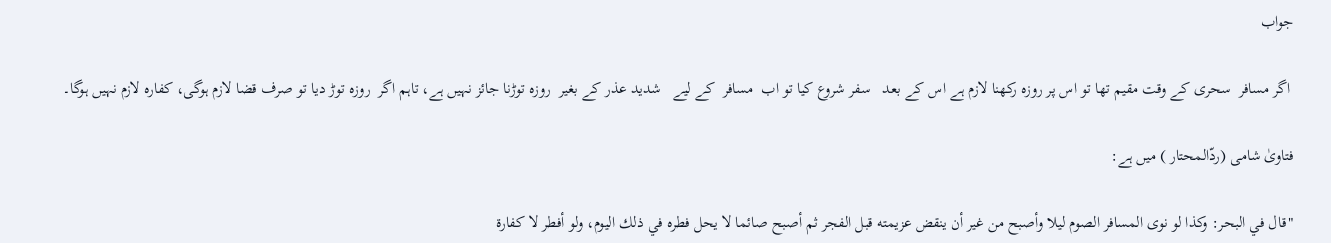جواب

 اگر مسافر  سحری کے وقت مقیم تھا تو اس پر روزہ رکھنا لازم ہے اس کے بعد   سفر شروع کیا تو اب  مسافر  کے لیے   شدید عذر کے بغیر  روزہ توڑنا جائز نہیں ہے، تاہم اگر  روزہ توڑ دیا تو صرف قضا لازم ہوگی، کفارہ لازم نہیں ہوگا۔

فتاویٰ شامی (ردّالمحتار ) میں ہے:

"قال في البحر: وكذا لو نوى المسافر الصوم ليلا وأصبح من غير أن ينقض عزيمته قبل الفجر ثم أصبح صائما لا يحل فطره في ذلك اليوم، ولو أفطر لا كفارة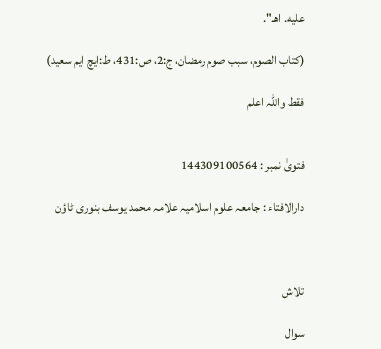عليه. اهـ".

(کتاب الصوم، سبب صوم رمضان، ج:2، ص:431، ط:ایچ ایم سعید)

فقط واللہ اعلم


فتویٰ نمبر : 144309100564

دارالافتاء : جامعہ علوم اسلامیہ علامہ محمد یوسف بنوری ٹاؤن



تلاش

سوال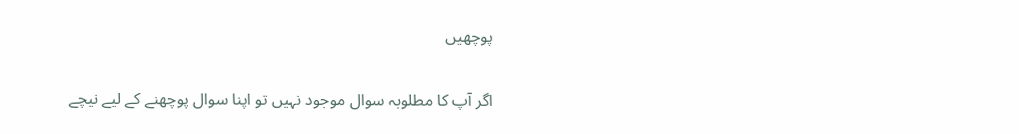پوچھیں

اگر آپ کا مطلوبہ سوال موجود نہیں تو اپنا سوال پوچھنے کے لیے نیچے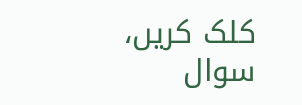کلک کریں، سوال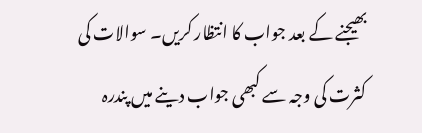بھیجنے کے بعد جواب کا انتظار کریں۔ سوالات کی کثرت کی وجہ سے کبھی جواب دینے میں پندرہ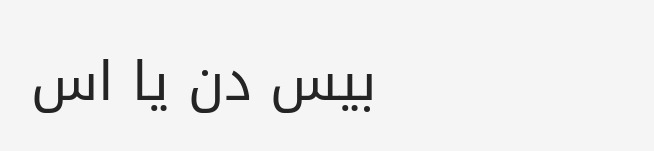بیس دن یا اس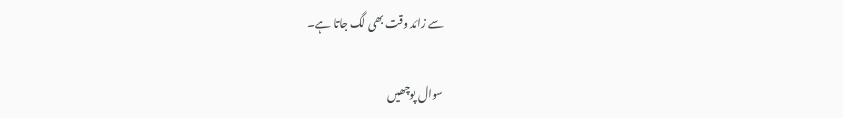سے زائد وقت بھی لگ جاتا ہے۔

سوال پوچھیں